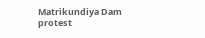Matrikundiya Dam protest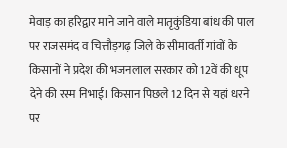मेवाड़ का हरिद्वार माने जाने वाले मातृकुंडिया बांध की पाल पर राजसमंद व चित्तौड़गढ़ जिले के सीमावर्ती गांवों के किसानों ने प्रदेश की भजनलाल सरकार को 12वें की धूप देने की रस्म निभाई। किसान पिछले 12 दिन से यहां धरने पर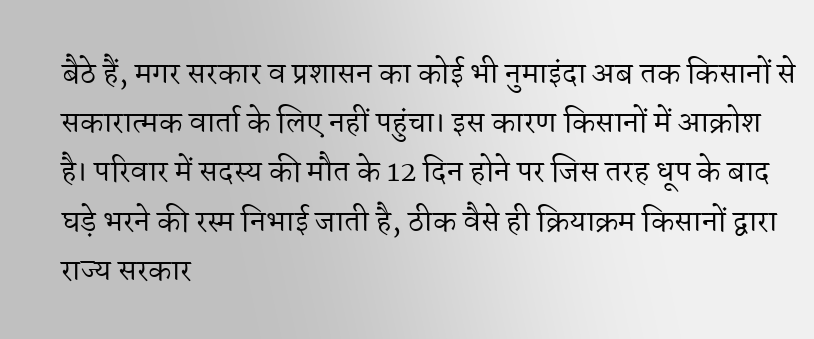बैठे हैं, मगर सरकार व प्रशासन का कोई भी नुमाइंदा अब तक किसानों से सकारात्मक वार्ता के लिए नहीं पहुंचा। इस कारण किसानों में आक्रोश है। परिवार में सदस्य की मौत के 12 दिन होने पर जिस तरह धूप के बाद घड़े भरने की रस्म निभाई जाती है, ठीक वैसे ही क्रियाक्रम किसानों द्वारा राज्य सरकार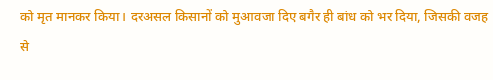को मृत मानकर किया। दरअसल किसानों को मुआवजा दिए बगैर ही बांध को भर दिया, जिसकी वजह से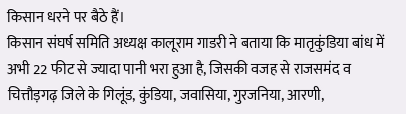किसान धरने पर बैठे हैं।
किसान संघर्ष समिति अध्यक्ष कालूराम गाडरी ने बताया कि मातृकुंडिया बांध में अभी 22 फीट से ज्यादा पानी भरा हुआ है, जिसकी वजह से राजसमंद व चित्तौड़गढ़ जिले के गिलूंड, कुंडिया, जवासिया, गुरजनिया, आरणी,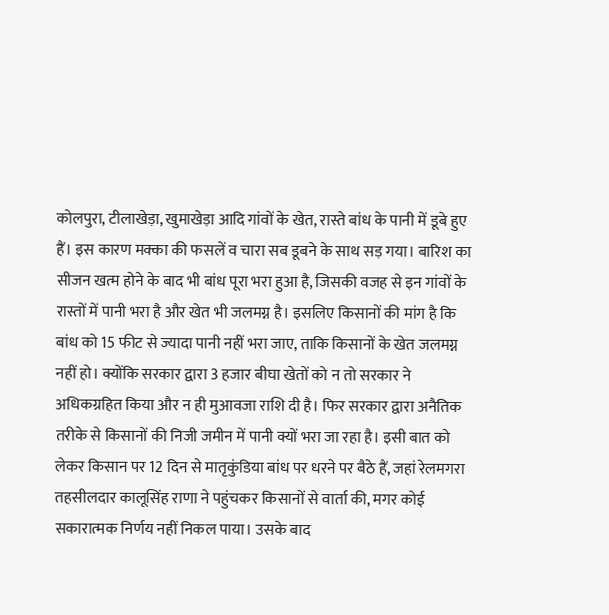कोलपुरा, टीलाखेड़ा, खुमाखेड़ा आदि गांवों के खेत, रास्ते बांध के पानी में डूबे हुए हैं। इस कारण मक्का की फसलें व चारा सब डूबने के साथ सड़ गया। बारिश का सीजन खत्म होने के बाद भी बांध पूरा भरा हुआ है, जिसकी वजह से इन गांवों के रास्तों में पानी भरा है और खेत भी जलमग्न है। इसलिए किसानों की मांग है कि बांध को 15 फीट से ज्यादा पानी नहीं भरा जाए, ताकि किसानों के खेत जलमग्न नहीं हो। क्योंकि सरकार द्वारा 3 हजार बीघा खेतों को न तो सरकार ने अधिकग्रहित किया और न ही मुआवजा राशि दी है। फिर सरकार द्वारा अनैतिक तरीके से किसानों की निजी जमीन में पानी क्यों भरा जा रहा है। इसी बात को लेकर किसान पर 12 दिन से मातृकुंडिया बांध पर धरने पर बैठे हैं, जहां रेलमगरा तहसीलदार कालूसिंह राणा ने पहुंचकर किसानों से वार्ता की, मगर कोई सकारात्मक निर्णय नहीं निकल पाया। उसके बाद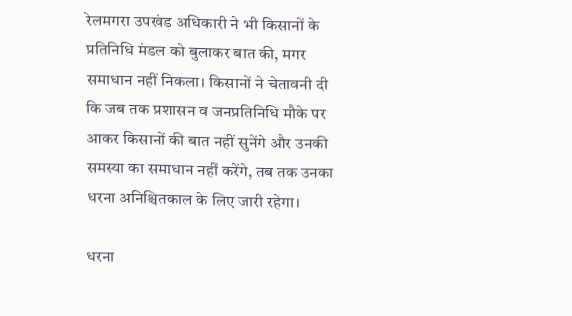रेलमगरा उपखंड अधिकारी ने भी किसानों के प्रतिनिधि मंडल को बुलाकर बात की, मगर समाधान नहीं निकला। किसानों ने चेतावनी दी कि जब तक प्रशासन व जनप्रतिनिधि मौके पर आकर किसानों की बात नहीं सुनेंगे और उनकी समस्या का समाधान नहीं करेंगे, तब तक उनका धरना अनिश्चितकाल के लिए जारी रहेगा।

धरना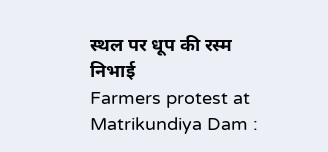स्थल पर धूप की रस्म निभाई
Farmers protest at Matrikundiya Dam :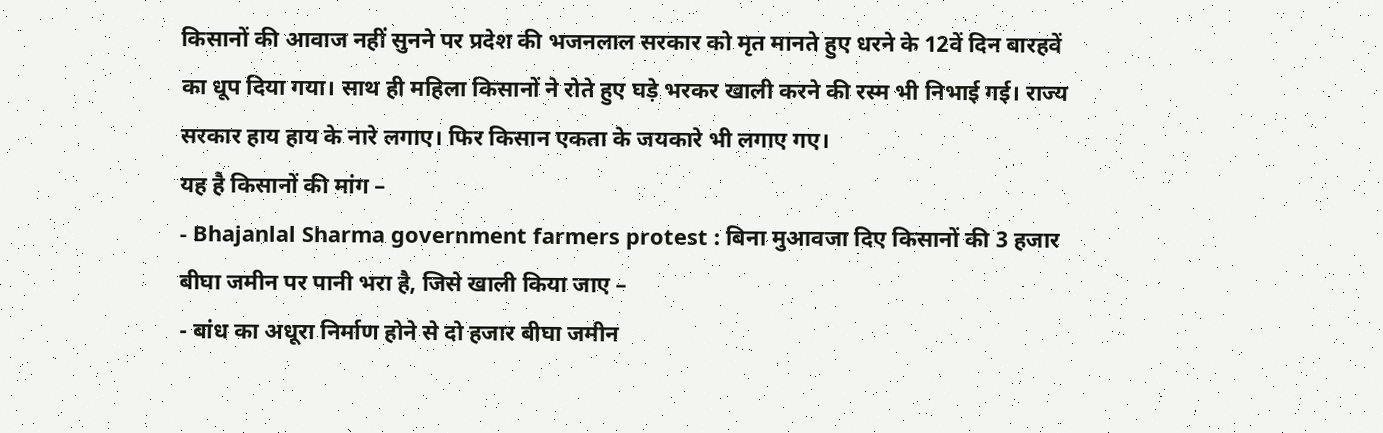किसानों की आवाज नहीं सुनने पर प्रदेश की भजनलाल सरकार को मृत मानते हुए धरने के 12वें दिन बारहवें का धूप दिया गया। साथ ही महिला किसानों ने रोते हुए घड़े भरकर खाली करने की रस्म भी निभाई गई। राज्य सरकार हाय हाय के नारे लगाए। फिर किसान एकता के जयकारे भी लगाए गए।
यह है किसानों की मांग –
- Bhajanlal Sharma government farmers protest : बिना मुआवजा दिए किसानों की 3 हजार बीघा जमीन पर पानी भरा है, जिसे खाली किया जाए –
- बांध का अधूरा निर्माण होने से दो हजार बीघा जमीन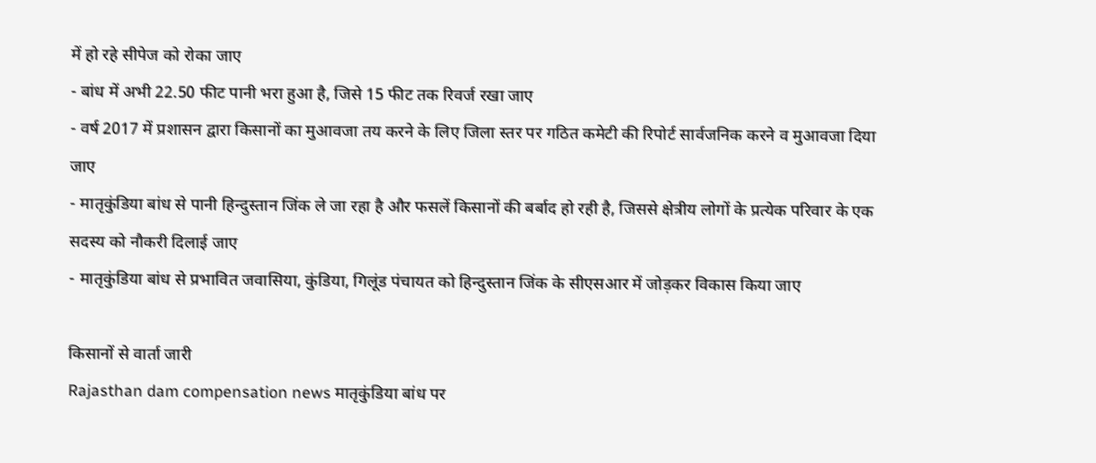में हो रहे सीपेज को रोका जाए
- बांध में अभी 22.50 फीट पानी भरा हुआ है, जिसे 15 फीट तक रिवर्ज रखा जाए
- वर्ष 2017 में प्रशासन द्वारा किसानों का मुआवजा तय करने के लिए जिला स्तर पर गठित कमेटी की रिपोर्ट सार्वजनिक करने व मुआवजा दिया जाए
- मातृकुंडिया बांध से पानी हिन्दुस्तान जिंक ले जा रहा है और फसलें किसानों की बर्बाद हो रही है, जिससे क्षेत्रीय लोगों के प्रत्येक परिवार के एक सदस्य को नौकरी दिलाई जाए
- मातृकुंडिया बांध से प्रभावित जवासिया, कुंडिया, गिलूंड पंचायत को हिन्दुस्तान जिंक के सीएसआर में जोड़कर विकास किया जाए

किसानों से वार्ता जारी
Rajasthan dam compensation news मातृकुंडिया बांध पर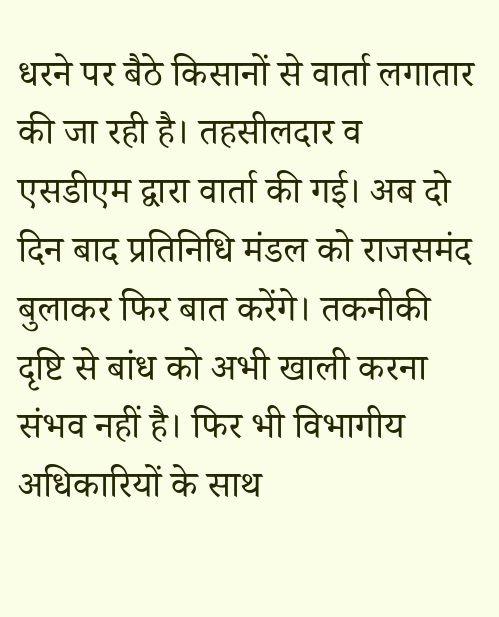धरने पर बैठे किसानों से वार्ता लगातार की जा रही है। तहसीलदार व एसडीएम द्वारा वार्ता की गई। अब दो दिन बाद प्रतिनिधि मंडल को राजसमंद बुलाकर फिर बात करेंगे। तकनीकी दृष्टि से बांध को अभी खाली करना संभव नहीं है। फिर भी विभागीय अधिकारियों के साथ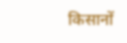किसानों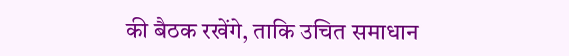की बैठक रखेंगे, ताकि उचित समाधान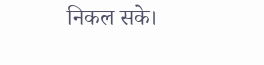निकल सके।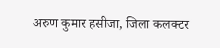अरुण कुमार हसीजा, जिला कलक्टर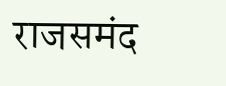राजसमंद